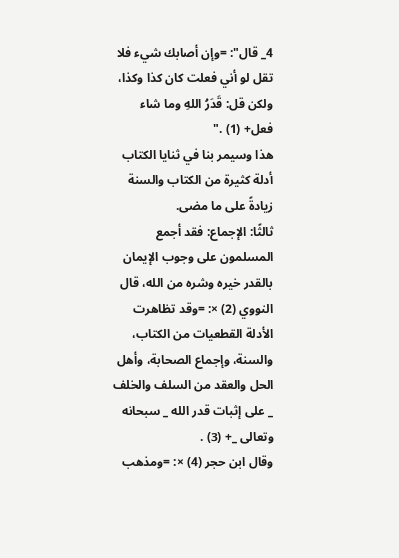4_ قال": =وإن أصابك شيء فلا تقل لو أني فعلت كان كذا وكذا، ولكن قل: قَدَرُ اللهِ وما شاء فعل+ (1) ."
هذا وسيمر بنا في ثنايا الكتاب أدلة كثيرة من الكتاب والسنة زيادةً على ما مضى.
ثالثًا: الإجماع: فقد أجمع المسلمون على وجوب الإيمان بالقدر خيره وشره من الله، قال النووي (2) ×: =وقد تظاهرت الأدلة القطعيات من الكتاب، والسنة، وإجماع الصحابة، وأهل الحل والعقد من السلف والخلف _ على إثبات قدر الله _ سبحانه وتعالى _+ (3) .
وقال ابن حجر (4) ×: =ومذهب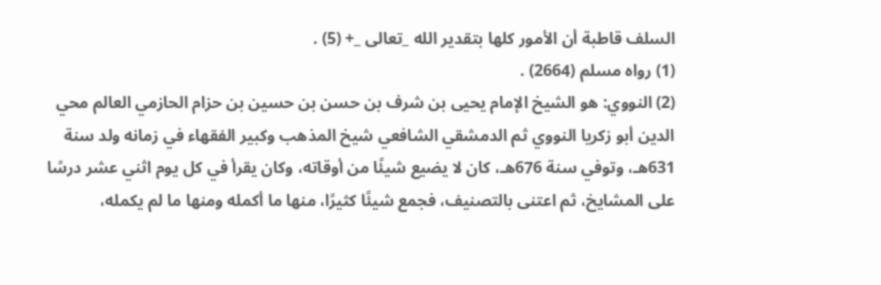السلف قاطبة أن الأمور كلها بتقدير الله _تعالى _+ (5) .
(1) رواه مسلم (2664) .
(2) النووي: هو الشيخ الإمام يحيى بن شرف بن حسن بن حسين بن حزام الحازمي العالم محي الدين أبو زكريا النووي ثم الدمشقي الشافعي شيخ المذهب وكبير الفقهاء في زمانه ولد سنة 631هـ، وتوفي سنة 676هـ، كان لا يضيع شيئًا من أوقاته، وكان يقرأ في كل يوم اثني عشر درسًا على المشايخ، ثم اعتنى بالتصنيف، فجمع شيئًا كثيرًا، منها ما أكمله ومنها ما لم يكمله،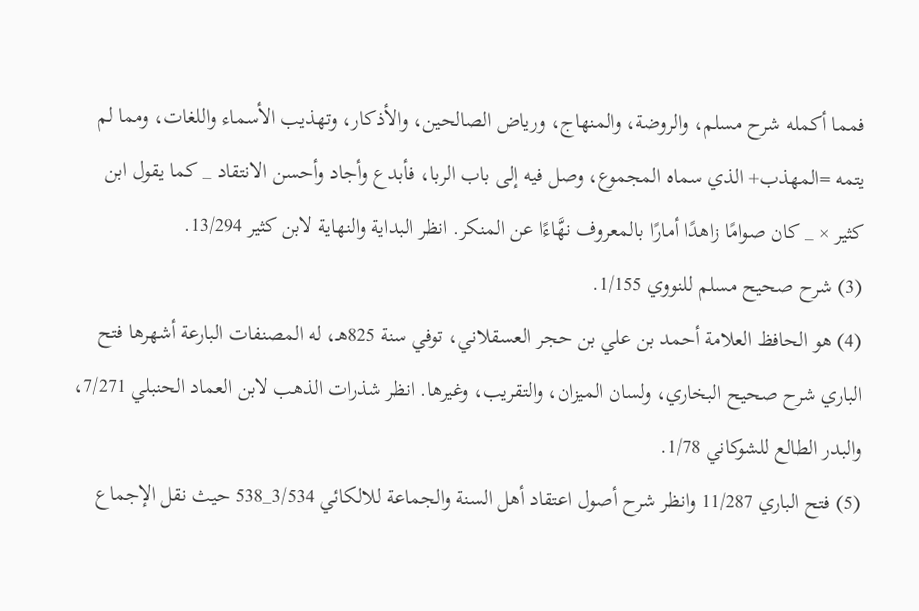فمما أكمله شرح مسلم، والروضة، والمنهاج، ورياض الصالحين، والأذكار، وتهذيب الأسماء واللغات، ومما لم يتمه =المهذب+ الذي سماه المجموع، وصل فيه إلى باب الربا، فأبدع وأجاد وأحسن الانتقاد _ كما يقول ابن كثير × _ كان صوامًا زاهدًا أمارًا بالمعروف نهَّاءًا عن المنكر. انظر البداية والنهاية لابن كثير 13/294.
(3) شرح صحيح مسلم للنووي 1/155.
(4) هو الحافظ العلامة أحمد بن علي بن حجر العسقلاني، توفي سنة 825هـ، له المصنفات البارعة أشهرها فتح الباري شرح صحيح البخاري، ولسان الميزان، والتقريب، وغيرها. انظر شذرات الذهب لابن العماد الحنبلي 7/271، والبدر الطالع للشوكاني 1/78.
(5) فتح الباري 11/287 وانظر شرح أصول اعتقاد أهل السنة والجماعة للالكائي 3/534_538 حيث نقل الإجماع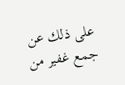على ذلك عن جمع غفير من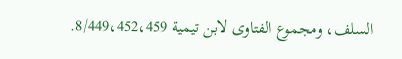السلف، ومجموع الفتاوى لابن تيمية 8/449،452،459.